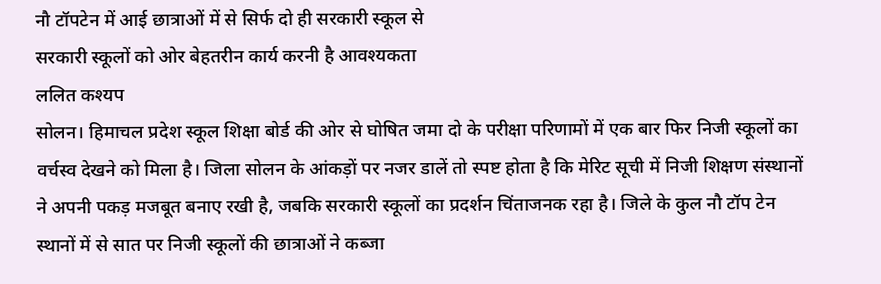नौ टॉपटेन में आई छात्राओं में से सिर्फ दो ही सरकारी स्कूल से
सरकारी स्कूलों को ओर बेहतरीन कार्य करनी है आवश्यकता
ललित कश्यप
सोलन। हिमाचल प्रदेश स्कूल शिक्षा बोर्ड की ओर से घोषित जमा दो के परीक्षा परिणामों में एक बार फिर निजी स्कूलों का वर्चस्व देखने को मिला है। जिला सोलन के आंकड़ों पर नजर डालें तो स्पष्ट होता है कि मेरिट सूची में निजी शिक्षण संस्थानों ने अपनी पकड़ मजबूत बनाए रखी है, जबकि सरकारी स्कूलों का प्रदर्शन चिंताजनक रहा है। जिले के कुल नौ टॉप टेन स्थानों में से सात पर निजी स्कूलों की छात्राओं ने कब्जा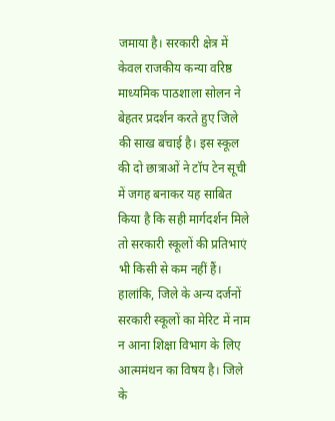जमाया है। सरकारी क्षेत्र में केवल राजकीय कन्या वरिष्ठ माध्यमिक पाठशाला सोलन ने बेहतर प्रदर्शन करते हुए जिले की साख बचाई है। इस स्कूल की दो छात्राओं ने टॉप टेन सूची में जगह बनाकर यह साबित किया है कि सही मार्गदर्शन मिले तो सरकारी स्कूलों की प्रतिभाएं भी किसी से कम नहीं हैं। हालांकि, जिले के अन्य दर्जनों सरकारी स्कूलों का मेरिट में नाम न आना शिक्षा विभाग के लिए आत्ममंथन का विषय है। जिले के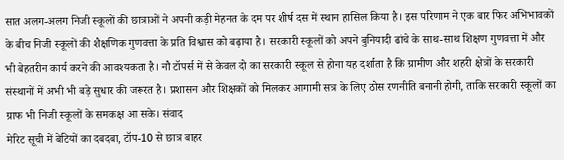सात अलग-अलग निजी स्कूलों की छात्राओं ने अपनी कड़ी मेहनत के दम पर शीर्ष दस में स्थान हासिल किया है। इस परिणाम ने एक बार फिर अभिभावकों के बीच निजी स्कूलों की शैक्षणिक गुणवत्ता के प्रति विश्वास को बढ़ाया है। सरकारी स्कूलों को अपने बुनियादी ढांचे के साथ-साथ शिक्षण गुणवत्ता में और भी बेहतरीन कार्य करने की आवश्यकता है। नौ टॉपर्स में से केवल दो का सरकारी स्कूल से होना यह दर्शाता है कि ग्रामीण और शहरी क्षेत्रों के सरकारी संस्थानों में अभी भी बड़े सुधार की जरूरत है। प्रशासन और शिक्षकों को मिलकर आगामी सत्र के लिए ठोस रणनीति बनानी होगी, ताकि सरकारी स्कूलों का ग्राफ भी निजी स्कूलों के समकक्ष आ सके। संवाद
मेरिट सूची में बेटियों का दबदबा, टॉप-10 से छात्र बाहर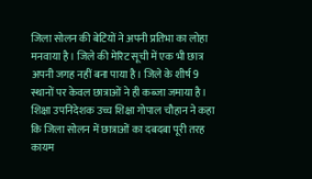जिला सोलन की बेटियों ने अपनी प्रतिभा का लोहा मनवाया है। जिले की मेरिट सूची में एक भी छात्र अपनी जगह नहीं बना पाया है। जिले के शीर्ष 9 स्थानों पर केवल छात्राओं ने ही कब्जा जमाया है। शिक्षा उपनिदेशक उच्च शिक्षा गोपाल चौहान ने कहा कि जिला सोलन में छात्राओं का दबदबा पूरी तरह कायम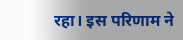रहा। इस परिणाम ने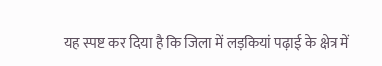यह स्पष्ट कर दिया है कि जिला में लड़कियां पढ़ाई के क्षेत्र में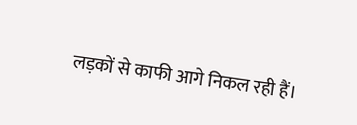लड़कों से काफी आगे निकल रही हैं।